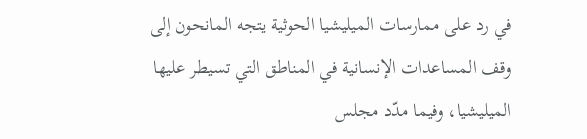في رد على ممارسات الميليشيا الحوثية يتجه المانحون إلى وقف المساعدات الإنسانية في المناطق التي تسيطر عليها الميليشيا، وفيما مدّد مجلس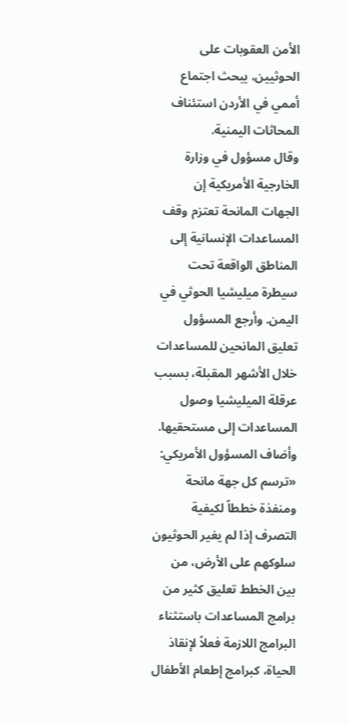الأمن العقوبات على الحوثيين، يبحث اجتماع أممي في الأردن استئناف المحاثات اليمنية.
وقال مسؤول في وزارة الخارجية الأمريكية إن الجهات المانحة تعتزم وقف المساعدات الإنسانية إلى المناطق الواقعة تحت سيطرة ميليشيا الحوثي في اليمن. وأرجع المسؤول تعليق المانحين للمساعدات خلال الأشهر المقبلة، بسبب عرقلة الميليشيا وصول المساعدات إلى مستحقيها.
وأضاف المسؤول الأمريكي: «ترسم كل جهة مانحة ومنفذة خططاً لكيفية التصرف إذا لم يغير الحوثيون سلوكهم على الأرض، من بين الخطط تعليق كثير من برامج المساعدات باستثناء البرامج اللازمة فعلاً لإنقاذ الحياة، كبرامج إطعام الأطفال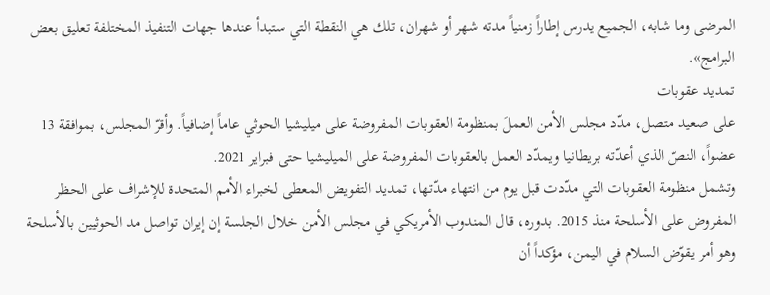المرضى وما شابه، الجميع يدرس إطاراً زمنياً مدته شهر أو شهران، تلك هي النقطة التي ستبدأ عندها جهات التنفيذ المختلفة تعليق بعض البرامج».
تمديد عقوبات
على صعيد متصل، مدّد مجلس الأمن العملَ بمنظومة العقوبات المفروضة على ميليشيا الحوثي عاماً إضافياً. وأقرّ المجلس، بموافقة 13 عضواً، النصّ الذي أعدّته بريطانيا ويمدّد العمل بالعقوبات المفروضة على الميليشيا حتى فبراير 2021.
وتشمل منظومة العقوبات التي مدّدت قبل يوم من انتهاء مدّتها، تمديد التفويض المعطى لخبراء الأمم المتحدة للإشراف على الحظر المفروض على الأسلحة منذ 2015. بدوره، قال المندوب الأمريكي في مجلس الأمن خلال الجلسة إن إيران تواصل مد الحوثيين بالأسلحة وهو أمر يقوّض السلام في اليمن، مؤكداً أن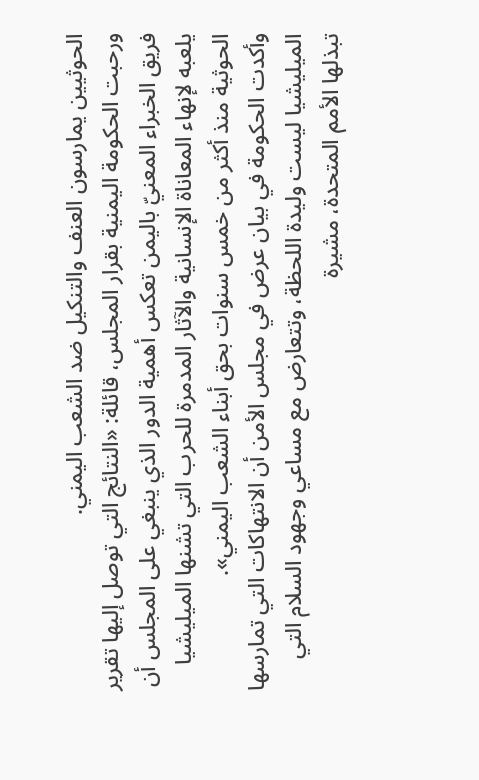الحوثيين يمارسون العنف والتنكيل ضد الشعب اليمني.
ورحبت الحكومة اليمنية بقرار المجلس، قائلة: «النتائج التي توصل إليها تقرير فريق الخبراء المعنيّ باليمن تعكس أهمية الدور الذي ينبغي على المجلس أن يلعبه لإنهاء المعاناة الإنسانية والآثار المدمرة للحرب التي تشنها الميليشيا الحوثية منذ أكثر من خمس سنوات بحق أبناء الشعب اليمني».
وأكدت الحكومة في بيان عرض في مجلس الأمن أن الانتهاكات التي تمارسها الميليشيا ليست وليدة اللحظة، وتتعارض مع مساعي وجهود السلام التي تبذلها الأمم المتحدة، مشيرة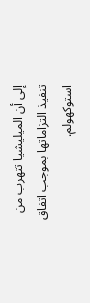إلى أن الميليشيا تتهرب من تنفيذ التزاماتها بموجب اتفاق استوكهولم.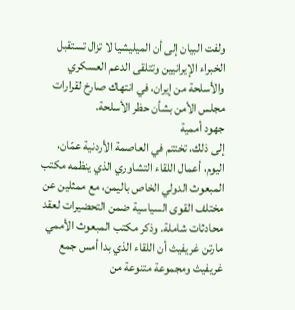ولفت البيان إلى أن الميليشيا لا تزال تستقبل الخبراء الإيرانيين وتتلقى الدعم العسكري والأسلحة من إيران، في انتهاك صارخ لقرارات مجلس الأمن بشأن حظر الأسلحة.
جهود أممية
إلى ذلك، تختتم في العاصمة الأردنية عمّان، اليوم، أعمال اللقاء التشاوري الذي ينظمه مكتب المبعوث الدولي الخاص باليمن، مع ممثلين عن مختلف القوى السياسية ضمن التحضيرات لعقد محادثات شاملة. وذكر مكتب المبعوث الأممي مارتن غريفيث أن اللقاء الذي بدا أمس جمع غريفيث ومجموعة متنوعة من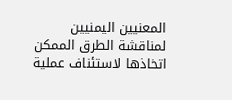المعنيين اليمنيين لمناقشة الطرق الممكن اتخاذها لاستئناف عملية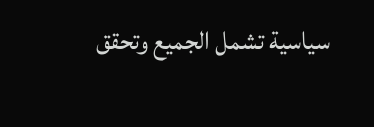سياسية تشمل الجميع وتحقق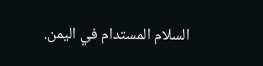السلام المستدام في اليمن.